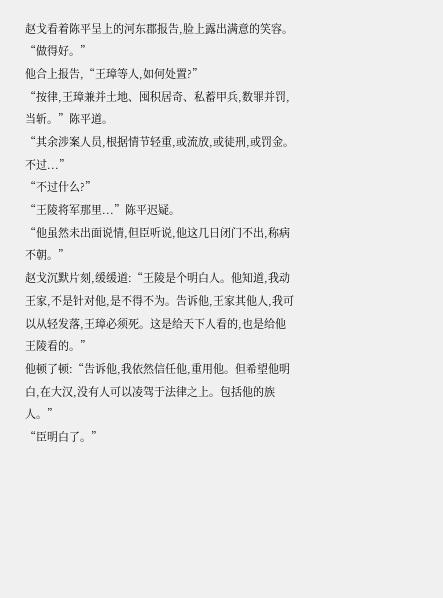赵戈看着陈平呈上的河东郡报告,脸上露出满意的笑容。
“做得好。”
他合上报告,“王璋等人,如何处置?”
“按律,王璋兼并土地、囤积居奇、私蓄甲兵,数罪并罚,当斩。”陈平道。
“其余涉案人员,根据情节轻重,或流放,或徒刑,或罚金。不过...”
“不过什么?”
“王陵将军那里...”陈平迟疑。
“他虽然未出面说情,但臣听说,他这几日闭门不出,称病不朝。”
赵戈沉默片刻,缓缓道:“王陵是个明白人。他知道,我动王家,不是针对他,是不得不为。告诉他,王家其他人,我可以从轻发落,王璋必须死。这是给天下人看的,也是给他王陵看的。”
他顿了顿:“告诉他,我依然信任他,重用他。但希望他明白,在大汉,没有人可以凌驾于法律之上。包括他的族人。”
“臣明白了。”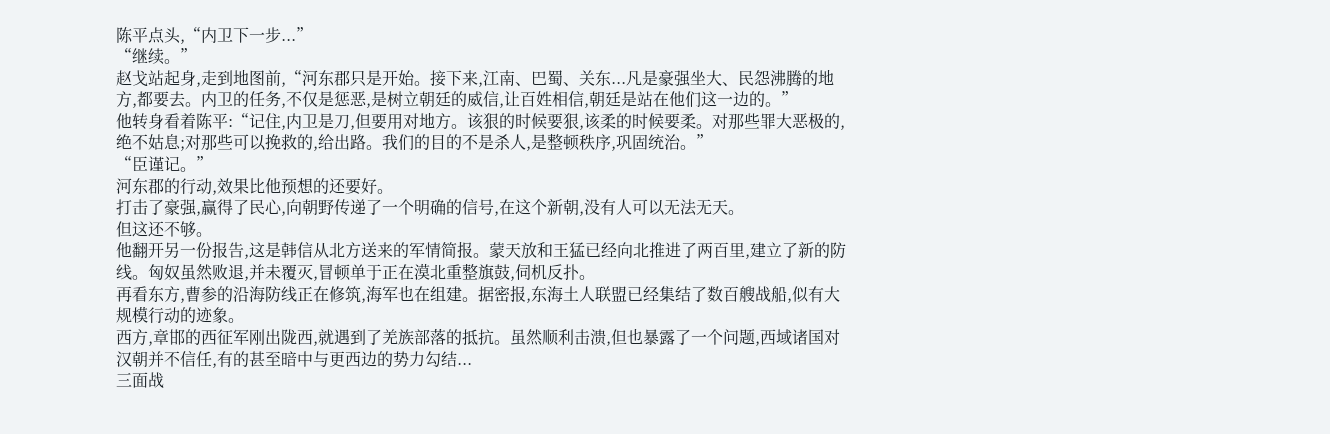陈平点头,“内卫下一步...”
“继续。”
赵戈站起身,走到地图前,“河东郡只是开始。接下来,江南、巴蜀、关东...凡是豪强坐大、民怨沸腾的地方,都要去。内卫的任务,不仅是惩恶,是树立朝廷的威信,让百姓相信,朝廷是站在他们这一边的。”
他转身看着陈平:“记住,内卫是刀,但要用对地方。该狠的时候要狠,该柔的时候要柔。对那些罪大恶极的,绝不姑息;对那些可以挽救的,给出路。我们的目的不是杀人,是整顿秩序,巩固统治。”
“臣谨记。”
河东郡的行动,效果比他预想的还要好。
打击了豪强,赢得了民心,向朝野传递了一个明确的信号,在这个新朝,没有人可以无法无天。
但这还不够。
他翻开另一份报告,这是韩信从北方送来的军情简报。蒙天放和王猛已经向北推进了两百里,建立了新的防线。匈奴虽然败退,并未覆灭,冒顿单于正在漠北重整旗鼓,伺机反扑。
再看东方,曹参的沿海防线正在修筑,海军也在组建。据密报,东海土人联盟已经集结了数百艘战船,似有大规模行动的迹象。
西方,章邯的西征军刚出陇西,就遇到了羌族部落的抵抗。虽然顺利击溃,但也暴露了一个问题,西域诸国对汉朝并不信任,有的甚至暗中与更西边的势力勾结...
三面战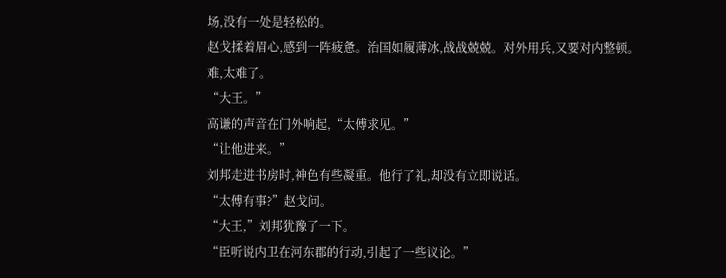场,没有一处是轻松的。
赵戈揉着眉心,感到一阵疲惫。治国如履薄冰,战战兢兢。对外用兵,又要对内整顿。
难,太难了。
“大王。”
高谦的声音在门外响起,“太傅求见。”
“让他进来。”
刘邦走进书房时,神色有些凝重。他行了礼,却没有立即说话。
“太傅有事?”赵戈问。
“大王,”刘邦犹豫了一下。
“臣听说内卫在河东郡的行动,引起了一些议论。”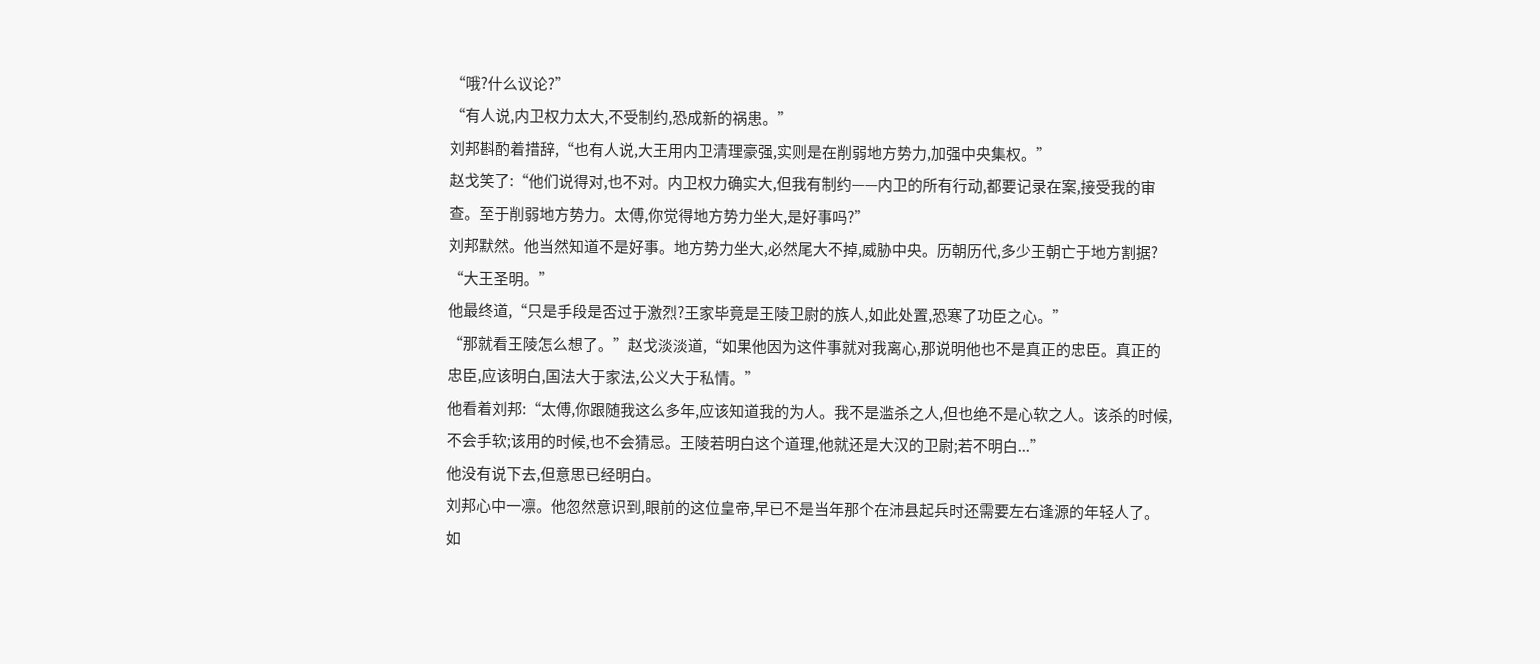“哦?什么议论?”
“有人说,内卫权力太大,不受制约,恐成新的祸患。”
刘邦斟酌着措辞,“也有人说,大王用内卫清理豪强,实则是在削弱地方势力,加强中央集权。”
赵戈笑了:“他们说得对,也不对。内卫权力确实大,但我有制约——内卫的所有行动,都要记录在案,接受我的审查。至于削弱地方势力。太傅,你觉得地方势力坐大,是好事吗?”
刘邦默然。他当然知道不是好事。地方势力坐大,必然尾大不掉,威胁中央。历朝历代,多少王朝亡于地方割据?
“大王圣明。”
他最终道,“只是手段是否过于激烈?王家毕竟是王陵卫尉的族人,如此处置,恐寒了功臣之心。”
“那就看王陵怎么想了。”赵戈淡淡道,“如果他因为这件事就对我离心,那说明他也不是真正的忠臣。真正的忠臣,应该明白,国法大于家法,公义大于私情。”
他看着刘邦:“太傅,你跟随我这么多年,应该知道我的为人。我不是滥杀之人,但也绝不是心软之人。该杀的时候,不会手软;该用的时候,也不会猜忌。王陵若明白这个道理,他就还是大汉的卫尉;若不明白...”
他没有说下去,但意思已经明白。
刘邦心中一凛。他忽然意识到,眼前的这位皇帝,早已不是当年那个在沛县起兵时还需要左右逢源的年轻人了。如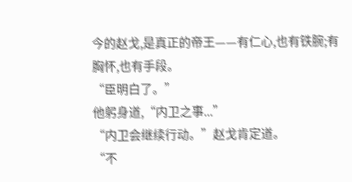今的赵戈,是真正的帝王——有仁心,也有铁腕;有胸怀,也有手段。
“臣明白了。”
他躬身道,“内卫之事...”
“内卫会继续行动。”赵戈肯定道。
“不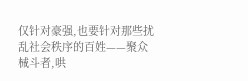仅针对豪强,也要针对那些扰乱社会秩序的百姓——聚众械斗者,哄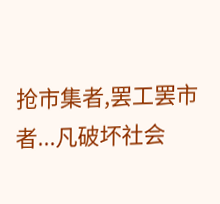抢市集者,罢工罢市者...凡破坏社会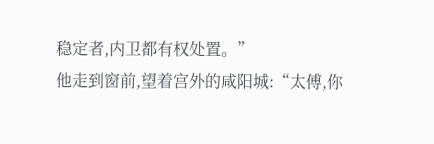稳定者,内卫都有权处置。”
他走到窗前,望着宫外的咸阳城:“太傅,你